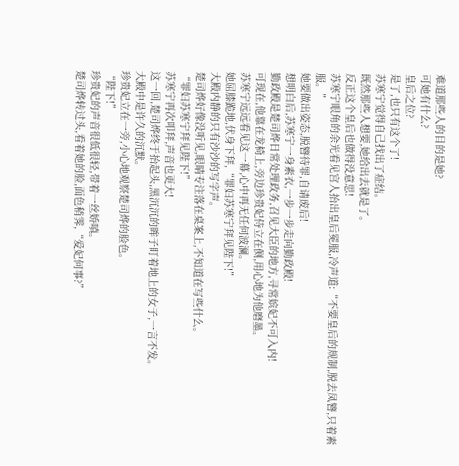难道那些人的目的是她?
可她有什么?
皇后之位?
是了,也只有这个了!
苏寒宁觉得自己找出了症结。
既然那些人想要,她给出去就是了。
反正这个皇后也做得没意思!
苏寒宁眼角的余光看见宫人抬出皇后冕服,冷声道:“不要皇后的规制,脱去凤簪,只着素服。”
她要做出姿态,脱簪待罪,自请废后!
想明白后,苏寒宁一身素衣,一步一步走向勤政殿!
勤政殿是楚司烨日常处理政务,召见大臣的地方,寻常嫔妃不可入内!
可现在,他靠在龙椅上,旁边珍贵妃侍立在侧,用心地为他磨墨。
苏寒宁远远看见这一幕,心中再无任何波澜。
她屈膝跪地,伏身下拜,“罪妇苏寒宁拜见陛下!”
大殿内静的只有沙沙的写字声。
楚司烨好像没听见,眼睛专注落在桌案上,不知道在写些什么。
“罪妇苏寒宁拜见陛下!”
苏寒宁再次叩拜,声音也更大!
这一回,楚司烨终于抬起头,黑沉沉的眸子盯着地上的女子,一言不发。
大殿中是许久的沉默。
珍贵妃立在一旁,小心地观察楚司烨的脸色。
“陛下!”
珍贵妃的声音很低很轻,带着一丝娇嗔。
楚司烨转过头,看着她的脸,面色稍霁,“爱妃何事?”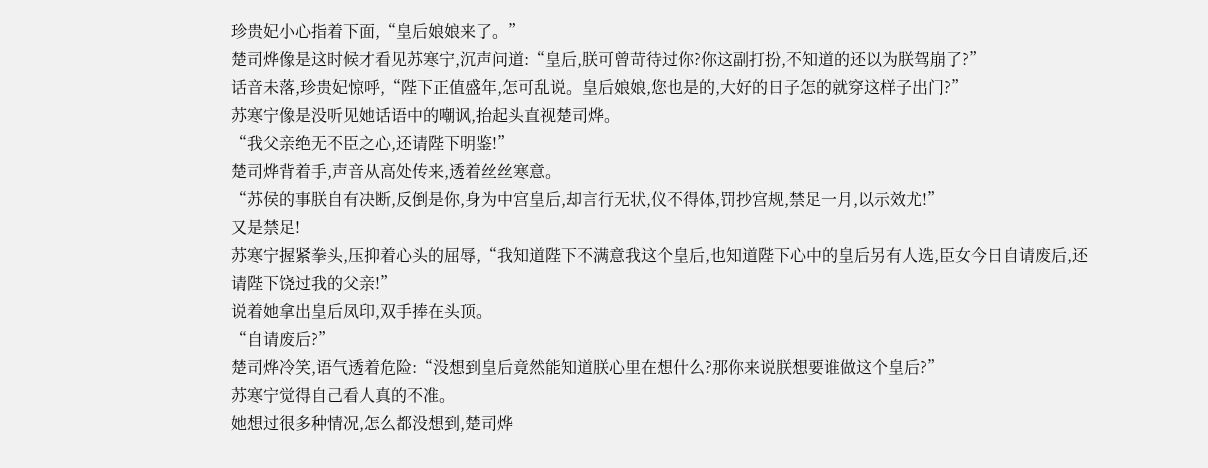珍贵妃小心指着下面,“皇后娘娘来了。”
楚司烨像是这时候才看见苏寒宁,沉声问道:“皇后,朕可曾苛待过你?你这副打扮,不知道的还以为朕驾崩了?”
话音未落,珍贵妃惊呼,“陛下正值盛年,怎可乱说。皇后娘娘,您也是的,大好的日子怎的就穿这样子出门?”
苏寒宁像是没听见她话语中的嘲讽,抬起头直视楚司烨。
“我父亲绝无不臣之心,还请陛下明鉴!”
楚司烨背着手,声音从高处传来,透着丝丝寒意。
“苏侯的事朕自有决断,反倒是你,身为中宫皇后,却言行无状,仪不得体,罚抄宫规,禁足一月,以示效尤!”
又是禁足!
苏寒宁握紧拳头,压抑着心头的屈辱,“我知道陛下不满意我这个皇后,也知道陛下心中的皇后另有人选,臣女今日自请废后,还请陛下饶过我的父亲!”
说着她拿出皇后凤印,双手捧在头顶。
“自请废后?”
楚司烨冷笑,语气透着危险:“没想到皇后竟然能知道朕心里在想什么?那你来说朕想要谁做这个皇后?”
苏寒宁觉得自己看人真的不准。
她想过很多种情况,怎么都没想到,楚司烨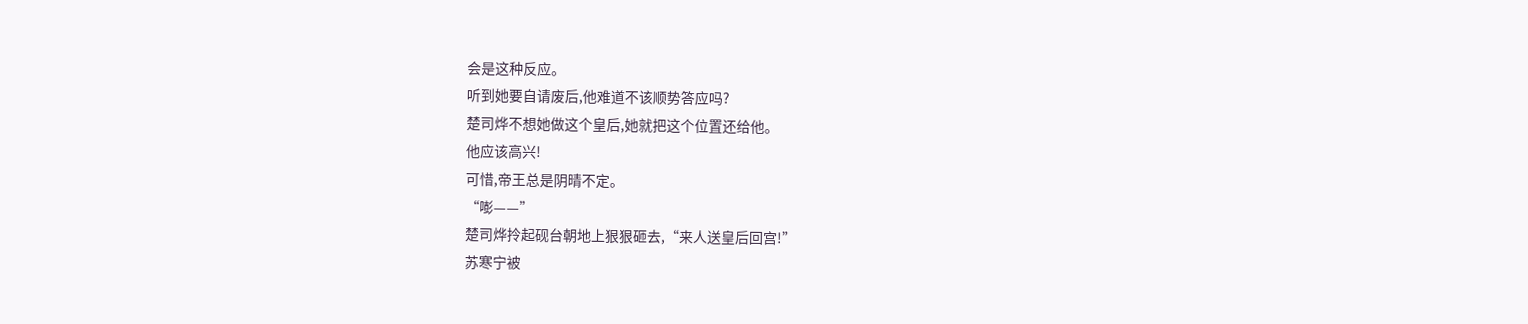会是这种反应。
听到她要自请废后,他难道不该顺势答应吗?
楚司烨不想她做这个皇后,她就把这个位置还给他。
他应该高兴!
可惜,帝王总是阴晴不定。
“嘭——”
楚司烨拎起砚台朝地上狠狠砸去,“来人送皇后回宫!”
苏寒宁被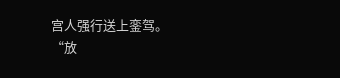宫人强行送上銮驾。
“放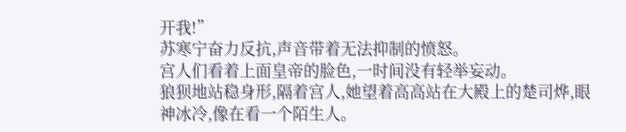开我!”
苏寒宁奋力反抗,声音带着无法抑制的愤怒。
宫人们看着上面皇帝的脸色,一时间没有轻举妄动。
狼狈地站稳身形,隔着宫人,她望着高高站在大殿上的楚司烨,眼神冰冷,像在看一个陌生人。